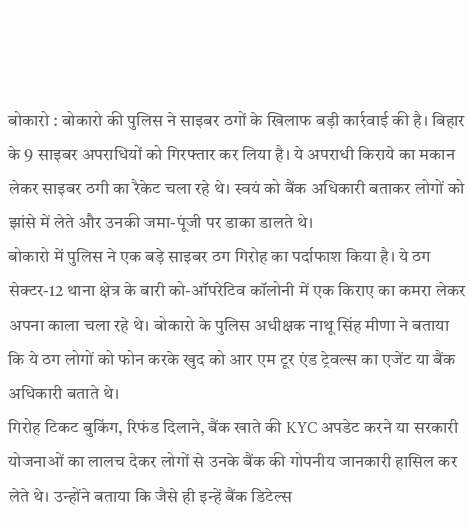बोकारो : बोकारो की पुलिस ने साइबर ठगों के खिलाफ बड़ी कार्रवाई की है। बिहार के 9 साइबर अपराधियों को गिरफ्तार कर लिया है। ये अपराधी किराये का मकान लेकर साइबर ठगी का रैकेट चला रहे थे। स्वयं को बैंक अधिकारी बताकर लोगों को झांसे में लेते और उनकी जमा-पूंजी पर डाका डालते थे।
बोकारो में पुलिस ने एक बड़े साइबर ठग गिरोह का पर्दाफाश किया है। ये ठग सेक्टर-12 थाना क्षेत्र के बारी को-ऑपरेटिव कॉलोनी में एक किराए का कमरा लेकर अपना काला चला रहे थे। बोकारो के पुलिस अधीक्षक नाथू सिंह मीणा ने बताया कि ये ठग लोगों को फोन करके खुद को आर एम टूर एंड ट्रेवल्स का एजेंट या बैंक अधिकारी बताते थे।
गिरोह टिकट बुकिंग, रिफंड दिलाने, बैंक खाते की KYC अपडेट करने या सरकारी योजनाओं का लालच देकर लोगों से उनके बैंक की गोपनीय जानकारी हासिल कर लेते थे। उन्होंने बताया कि जैसे ही इन्हें बैंक डिटेल्स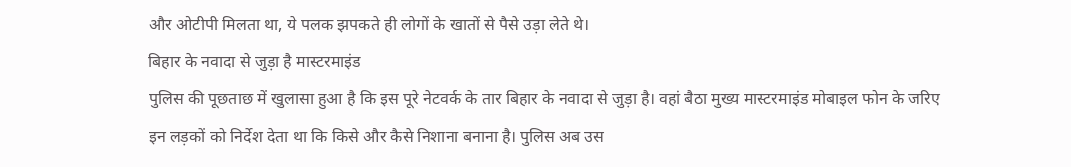और ओटीपी मिलता था, ये पलक झपकते ही लोगों के खातों से पैसे उड़ा लेते थे।
बिहार के नवादा से जुड़ा है मास्टरमाइंड
पुलिस की पूछताछ में खुलासा हुआ है कि इस पूरे नेटवर्क के तार बिहार के नवादा से जुड़ा है। वहां बैठा मुख्य मास्टरमाइंड मोबाइल फोन के जरिए इन लड़कों को निर्देश देता था कि किसे और कैसे निशाना बनाना है। पुलिस अब उस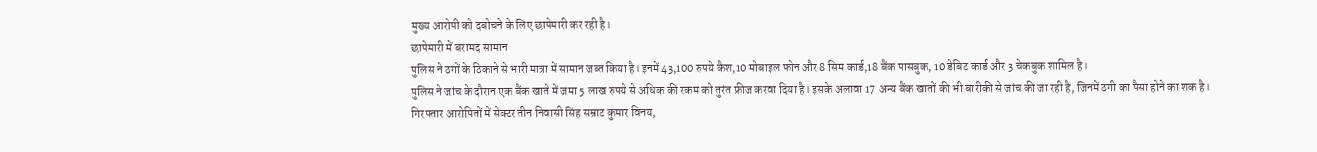मुख्य आरोपी को दबोचने के लिए छापेमारी कर रही है।
छापेमारी में बरामद सामान
पुलिस ने ठगों के ठिकाने से भारी मात्रा में सामान जब्त किया है। इनमें 43,100 रुपये कैश,10 मोबाइल फोन और 8 सिम कार्ड,18 बैंक पासबुक, 10 डेबिट कार्ड और 3 चेकबुक शामिल है।
पुलिस ने जांच के दौरान एक बैंक खाते में जमा 5 लाख रुपये से अधिक की रकम को तुरंत फ्रीज करवा दिया है। इसके अलावा 17 अन्य बैंक खातों की भी बारीकी से जांच की जा रही है, जिनमें ठगी का पैसा होने का शक है।
गिरफ्तार आरोपितों में सेक्टर तीन निवासी सिंह सम्राट कुमार विनय,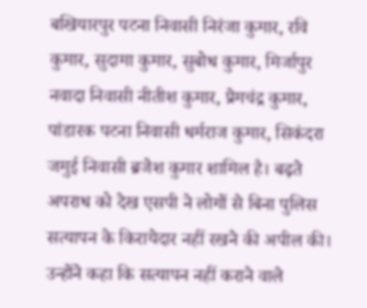बखियारपुर पटना निवासी निरंजा कुमार, रवि कुमार, सुदामा कुमार, सुबोध कुमार, मिर्जापुर नवादा निवासी नीतीश कुमार, प्रेमचंद्र कुमार, पांडारक पटना निवासी धर्मराज कुमार, सिकंदरा जमुई निवासी ब्रजेश कुमार शामिल है। बढ़ते अपराध को देख एसपी ने लोगों से बिना पुलिस सत्यापन के किरायेदार नहीं रखने की अपील की। उन्होंने कहा कि सत्यापन नहीं कराने वाले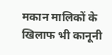मकान मालिकों के खिलाफ भी कानूनी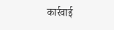कार्रवाई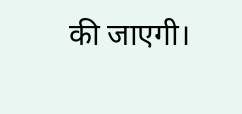की जाएगी।